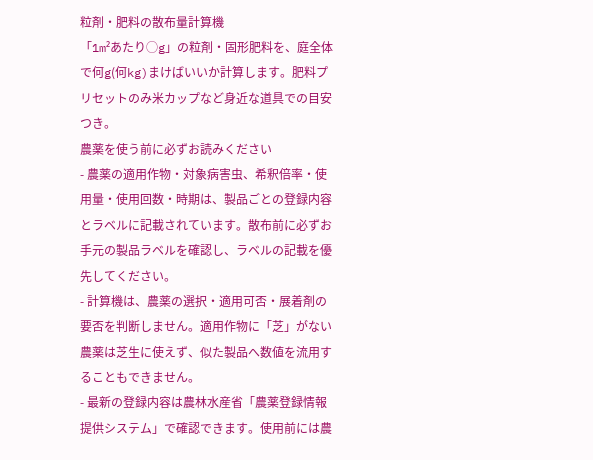粒剤・肥料の散布量計算機
「1m²あたり◯g」の粒剤・固形肥料を、庭全体で何g(何kg)まけばいいか計算します。肥料プリセットのみ米カップなど身近な道具での目安つき。
農薬を使う前に必ずお読みください
- 農薬の適用作物・対象病害虫、希釈倍率・使用量・使用回数・時期は、製品ごとの登録内容とラベルに記載されています。散布前に必ずお手元の製品ラベルを確認し、ラベルの記載を優先してください。
- 計算機は、農薬の選択・適用可否・展着剤の要否を判断しません。適用作物に「芝」がない農薬は芝生に使えず、似た製品へ数値を流用することもできません。
- 最新の登録内容は農林水産省「農薬登録情報提供システム」で確認できます。使用前には農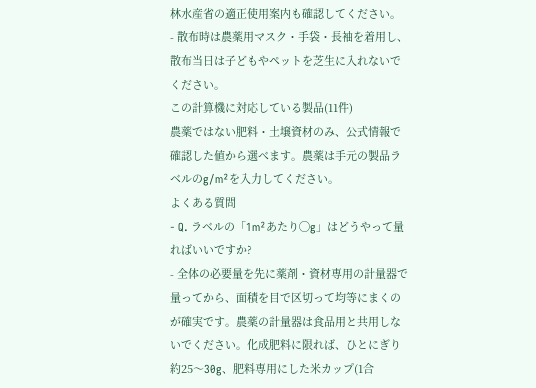林水産省の適正使用案内も確認してください。
- 散布時は農薬用マスク・手袋・長袖を着用し、散布当日は子どもやペットを芝生に入れないでください。
この計算機に対応している製品(11件)
農薬ではない肥料・土壌資材のみ、公式情報で確認した値から選べます。農薬は手元の製品ラベルのg/m²を入力してください。
よくある質問
- Q. ラベルの「1m²あたり◯g」はどうやって量ればいいですか?
- 全体の必要量を先に薬剤・資材専用の計量器で量ってから、面積を目で区切って均等にまくのが確実です。農薬の計量器は食品用と共用しないでください。化成肥料に限れば、ひとにぎり約25〜30g、肥料専用にした米カップ(1合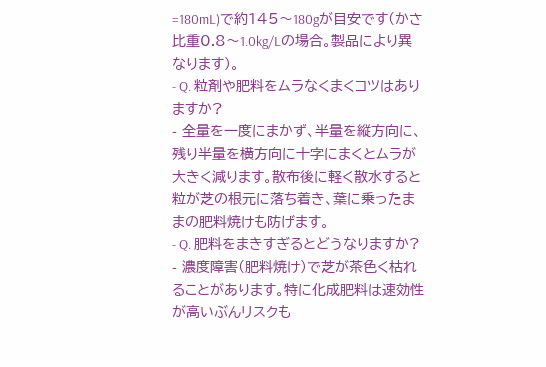=180mL)で約145〜180gが目安です(かさ比重0.8〜1.0kg/Lの場合。製品により異なります)。
- Q. 粒剤や肥料をムラなくまくコツはありますか?
- 全量を一度にまかず、半量を縦方向に、残り半量を横方向に十字にまくとムラが大きく減ります。散布後に軽く散水すると粒が芝の根元に落ち着き、葉に乗ったままの肥料焼けも防げます。
- Q. 肥料をまきすぎるとどうなりますか?
- 濃度障害(肥料焼け)で芝が茶色く枯れることがあります。特に化成肥料は速効性が高いぶんリスクも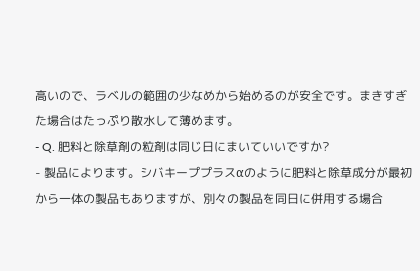高いので、ラベルの範囲の少なめから始めるのが安全です。まきすぎた場合はたっぷり散水して薄めます。
- Q. 肥料と除草剤の粒剤は同じ日にまいていいですか?
- 製品によります。シバキーププラスαのように肥料と除草成分が最初から一体の製品もありますが、別々の製品を同日に併用する場合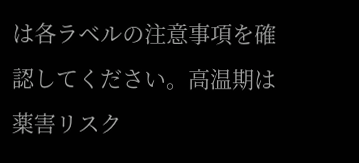は各ラベルの注意事項を確認してください。高温期は薬害リスク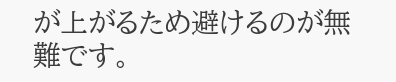が上がるため避けるのが無難です。